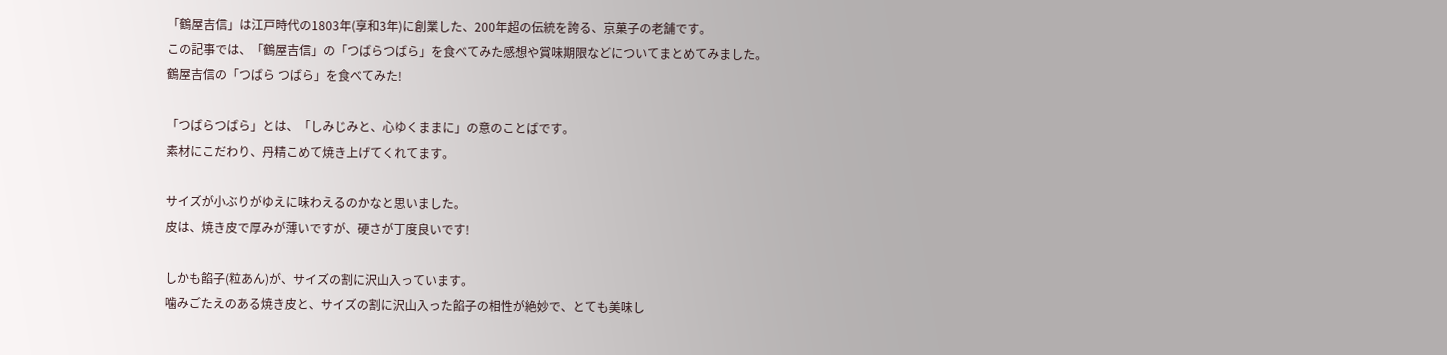「鶴屋吉信」は江戸時代の1803年(享和3年)に創業した、200年超の伝統を誇る、京菓子の老舗です。
この記事では、「鶴屋吉信」の「つばらつばら」を食べてみた感想や賞味期限などについてまとめてみました。
鶴屋吉信の「つばら つばら」を食べてみた!

「つばらつばら」とは、「しみじみと、心ゆくままに」の意のことばです。
素材にこだわり、丹精こめて焼き上げてくれてます。

サイズが小ぶりがゆえに味わえるのかなと思いました。
皮は、焼き皮で厚みが薄いですが、硬さが丁度良いです!

しかも餡子(粒あん)が、サイズの割に沢山入っています。
噛みごたえのある焼き皮と、サイズの割に沢山入った餡子の相性が絶妙で、とても美味し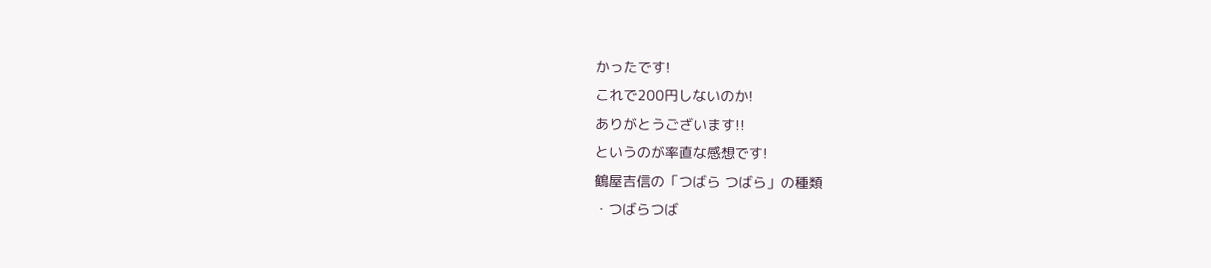かったです!
これで200円しないのか!
ありがとうございます!!
というのが率直な感想です!
鶴屋吉信の「つばら つばら」の種類
・つばらつば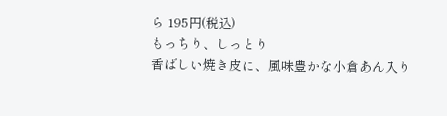ら 195円(税込)
もっちり、しっとり
香ばしい焼き皮に、風味豊かな小倉あん入り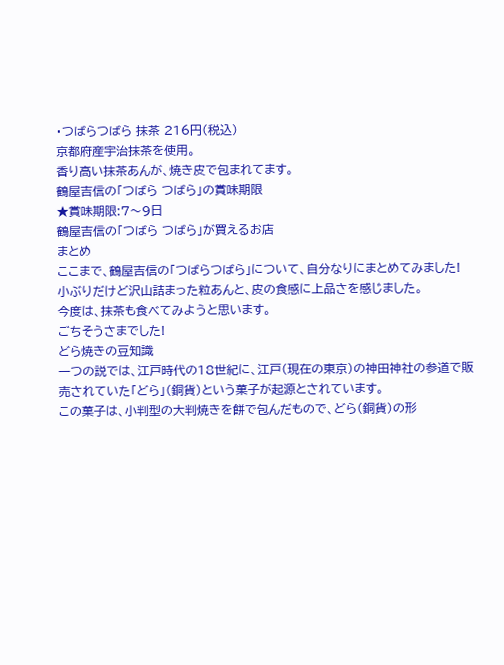・つばらつばら 抹茶 216円(税込)
京都府産宇治抹茶を使用。
香り高い抹茶あんが、焼き皮で包まれてます。
鶴屋吉信の「つばら つばら」の賞味期限
★賞味期限:7〜9日
鶴屋吉信の「つばら つばら」が買えるお店
まとめ
ここまで、鶴屋吉信の「つばらつばら」について、自分なりにまとめてみました!
小ぶりだけど沢山詰まった粒あんと、皮の食感に上品さを感じました。
今度は、抹茶も食べてみようと思います。
ごちそうさまでした!
どら焼きの豆知識
一つの説では、江戸時代の18世紀に、江戸(現在の東京)の神田神社の参道で販売されていた「どら」(銅貨)という菓子が起源とされています。
この菓子は、小判型の大判焼きを餅で包んだもので、どら(銅貨)の形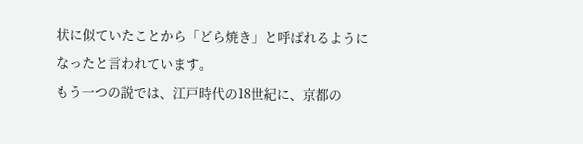状に似ていたことから「どら焼き」と呼ばれるようになったと言われています。
もう一つの説では、江戸時代の18世紀に、京都の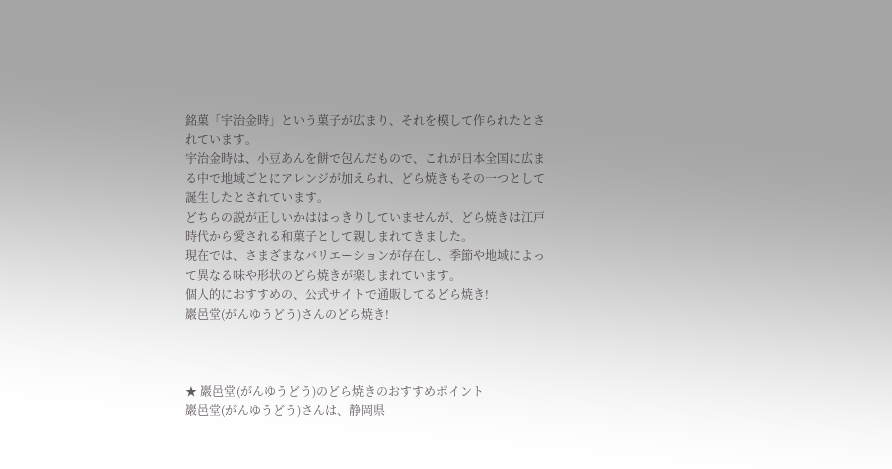銘菓「宇治金時」という菓子が広まり、それを模して作られたとされています。
宇治金時は、小豆あんを餅で包んだもので、これが日本全国に広まる中で地域ごとにアレンジが加えられ、どら焼きもその一つとして誕生したとされています。
どちらの説が正しいかははっきりしていませんが、どら焼きは江戸時代から愛される和菓子として親しまれてきました。
現在では、さまざまなバリエーションが存在し、季節や地域によって異なる味や形状のどら焼きが楽しまれています。
個人的におすすめの、公式サイトで通販してるどら焼き!
巖邑堂(がんゆうどう)さんのどら焼き!



★ 巖邑堂(がんゆうどう)のどら焼きのおすすめポイント
巖邑堂(がんゆうどう)さんは、静岡県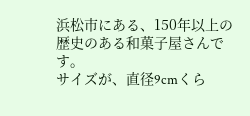浜松市にある、150年以上の歴史のある和菓子屋さんです。
サイズが、直径9cmくら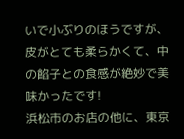いで小ぶりのほうですが、皮がとても柔らかくて、中の餡子との食感が絶妙で美味かったです!
浜松市のお店の他に、東京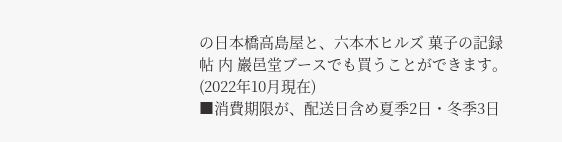の日本橋高島屋と、六本木ヒルズ 菓子の記録帖 内 巖邑堂ブースでも買うことができます。(2022年10月現在)
■消費期限が、配送日含め夏季2日・冬季3日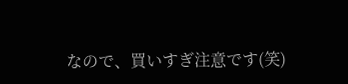なので、買いすぎ注意です(笑)